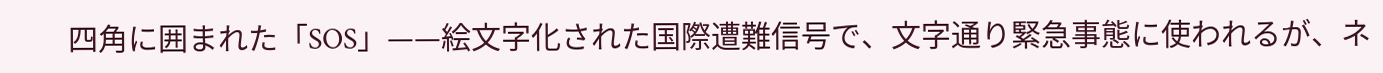四角に囲まれた「SOS」——絵文字化された国際遭難信号で、文字通り緊急事態に使われるが、ネ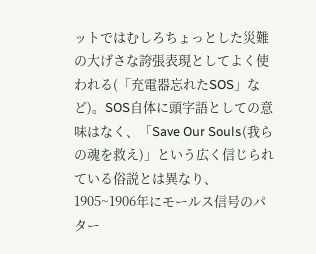ットではむしろちょっとした災難の大げさな誇張表現としてよく使われる(「充電器忘れたSOS」など)。SOS自体に頭字語としての意味はなく、「Save Our Souls(我らの魂を救え)」という広く信じられている俗説とは異なり、1905~1906年にモールス信号のパター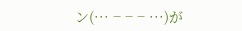ン(··· − − − ···)が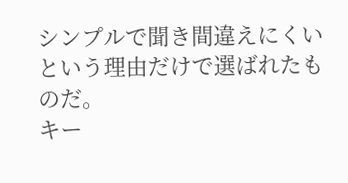シンプルで聞き間違えにくいという理由だけで選ばれたものだ。
キー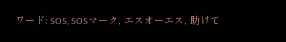ワード: SOS, SOSマーク, エスオーエス, 助けて